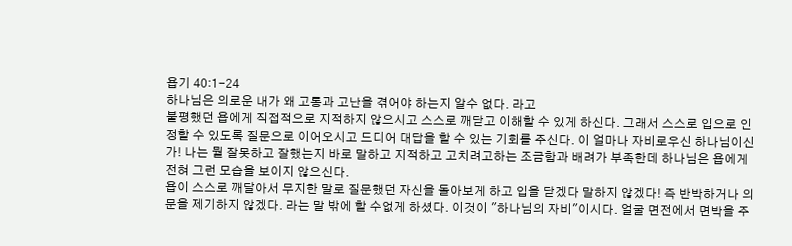욥기 40:1-24
하나님은 의로운 내가 왜 고통과 고난을 겪어야 하는지 알수 없다. 라고
불평했던 욥에게 직접적으로 지적하지 않으시고 스스로 깨닫고 이해할 수 있게 하신다. 그래서 스스로 입으로 인정할 수 있도록 질문으로 이어오시고 드디어 대답을 할 수 있는 기회를 주신다. 이 얼마나 자비로우신 하나님이신가! 나는 뭘 잘못하고 잘했는지 바로 말하고 지적하고 고치려고하는 조금함과 배려가 부족한데 하나님은 욥에게 전혀 그런 모습을 보이지 않으신다.
욥이 스스로 깨달아서 무지한 말로 질문했던 자신을 돌아보게 하고 입을 닫겠다 말하지 않겠다! 즉 반박하거나 의문을 제기하지 않겠다. 라는 말 밖에 할 수없게 하셨다. 이것이 "하나님의 자비"이시다. 얼굴 면전에서 면박을 주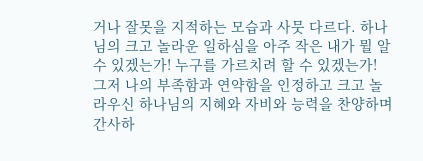거나 잘못을 지적하는 모습과 사뭇 다르다. 하나님의 크고 놀라운 일하심을 아주 작은 내가 뭘 알 수 있겠는가! 누구를 가르치려 할 수 있겠는가!
그저 나의 부족함과 연약함을 인정하고 크고 놀라우신 하나님의 지혜와 자비와 능력을 찬양하며 간사하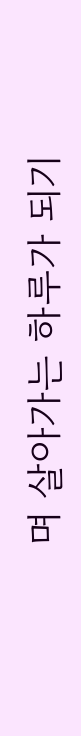며 살아가는 하루가 되기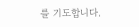를 기도합니다.